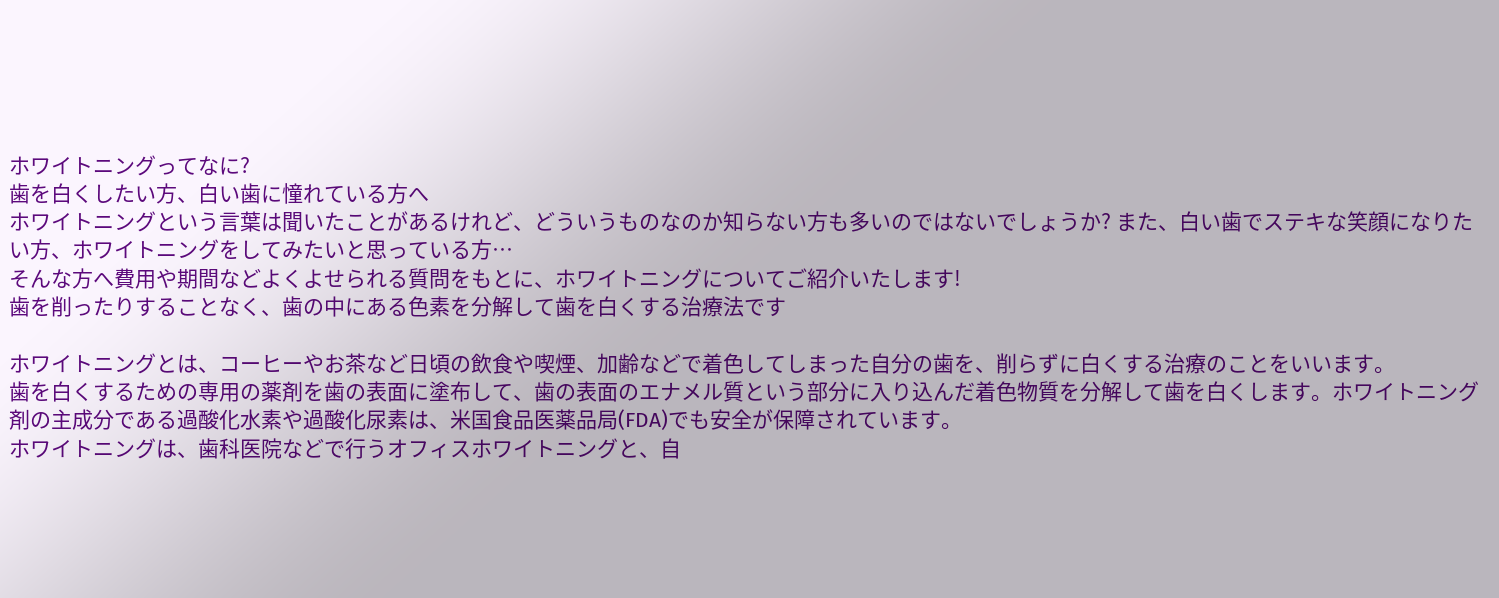ホワイトニングってなに?
歯を白くしたい方、白い歯に憧れている方へ
ホワイトニングという言葉は聞いたことがあるけれど、どういうものなのか知らない方も多いのではないでしょうか? また、白い歯でステキな笑顔になりたい方、ホワイトニングをしてみたいと思っている方…
そんな方へ費用や期間などよくよせられる質問をもとに、ホワイトニングについてご紹介いたします!
歯を削ったりすることなく、歯の中にある色素を分解して歯を白くする治療法です

ホワイトニングとは、コーヒーやお茶など日頃の飲食や喫煙、加齢などで着色してしまった自分の歯を、削らずに白くする治療のことをいいます。
歯を白くするための専用の薬剤を歯の表面に塗布して、歯の表面のエナメル質という部分に入り込んだ着色物質を分解して歯を白くします。ホワイトニング剤の主成分である過酸化水素や過酸化尿素は、米国食品医薬品局(FDA)でも安全が保障されています。
ホワイトニングは、歯科医院などで行うオフィスホワイトニングと、自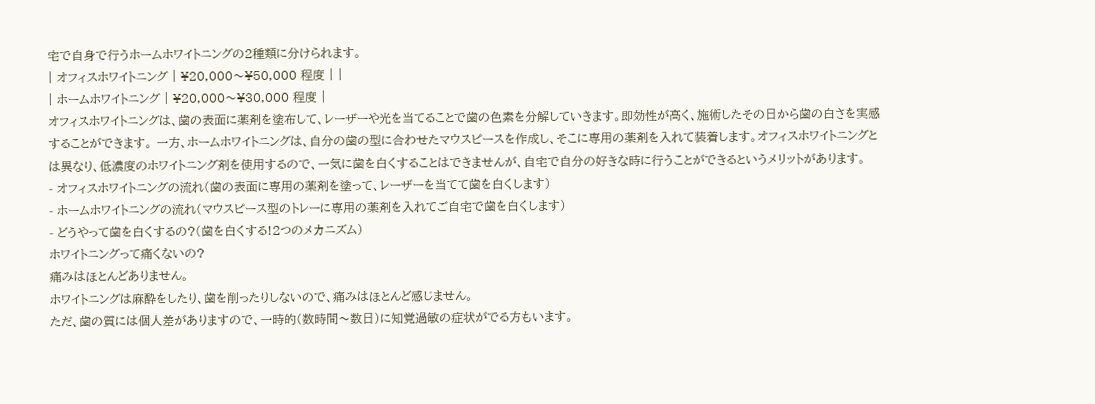宅で自身で行うホームホワイトニングの2種類に分けられます。
| オフィスホワイトニング | ¥20,000〜¥50,000 程度 | |
| ホームホワイトニング | ¥20,000〜¥30,000 程度 |
オフィスホワイトニングは、歯の表面に薬剤を塗布して、レーザーや光を当てることで歯の色素を分解していきます。即効性が高く、施術したその日から歯の白さを実感することができます。 一方、ホームホワイトニングは、自分の歯の型に合わせたマウスピースを作成し、そこに専用の薬剤を入れて装着します。オフィスホワイトニングとは異なり、低濃度のホワイトニング剤を使用するので、一気に歯を白くすることはできませんが、自宅で自分の好きな時に行うことができるというメリットがあります。
- オフィスホワイトニングの流れ(歯の表面に専用の薬剤を塗って、レーザーを当てて歯を白くします)
- ホームホワイトニングの流れ(マウスピース型のトレーに専用の薬剤を入れてご自宅で歯を白くします)
- どうやって歯を白くするの?(歯を白くする!2つのメカニズム)
ホワイトニングって痛くないの?
痛みはほとんどありません。
ホワイトニングは麻酔をしたり、歯を削ったりしないので、痛みはほとんど感じません。
ただ、歯の質には個人差がありますので、一時的(数時間〜数日)に知覚過敏の症状がでる方もいます。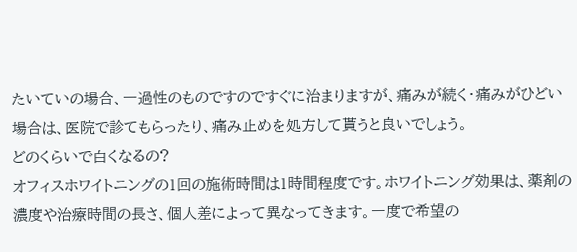たいていの場合、一過性のものですのですぐに治まりますが、痛みが続く・痛みがひどい場合は、医院で診てもらったり、痛み止めを処方して貰うと良いでしょう。
どのくらいで白くなるの?
オフィスホワイトニングの1回の施術時間は1時間程度です。ホワイトニング効果は、薬剤の濃度や治療時間の長さ、個人差によって異なってきます。一度で希望の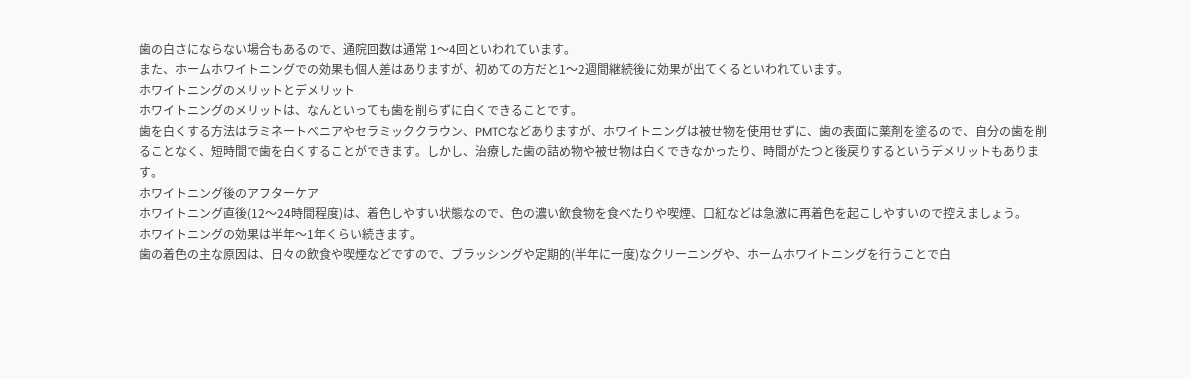歯の白さにならない場合もあるので、通院回数は通常 1〜4回といわれています。
また、ホームホワイトニングでの効果も個人差はありますが、初めての方だと1〜2週間継続後に効果が出てくるといわれています。
ホワイトニングのメリットとデメリット
ホワイトニングのメリットは、なんといっても歯を削らずに白くできることです。
歯を白くする方法はラミネートべニアやセラミッククラウン、PMTCなどありますが、ホワイトニングは被せ物を使用せずに、歯の表面に薬剤を塗るので、自分の歯を削ることなく、短時間で歯を白くすることができます。しかし、治療した歯の詰め物や被せ物は白くできなかったり、時間がたつと後戻りするというデメリットもあります。
ホワイトニング後のアフターケア
ホワイトニング直後(12〜24時間程度)は、着色しやすい状態なので、色の濃い飲食物を食べたりや喫煙、口紅などは急激に再着色を起こしやすいので控えましょう。
ホワイトニングの効果は半年〜1年くらい続きます。
歯の着色の主な原因は、日々の飲食や喫煙などですので、ブラッシングや定期的(半年に一度)なクリーニングや、ホームホワイトニングを行うことで白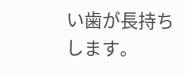い歯が長持ちします。